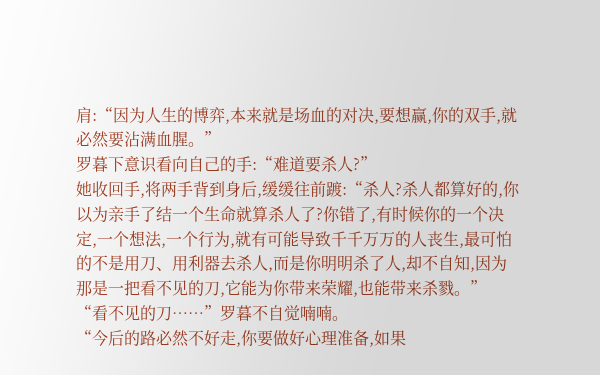肩:“因为人生的博弈,本来就是场血的对决,要想赢,你的双手,就必然要沾满血腥。”
罗暮下意识看向自己的手:“难道要杀人?”
她收回手,将两手背到身后,缓缓往前踱:“杀人?杀人都算好的,你以为亲手了结一个生命就算杀人了?你错了,有时候你的一个决定,一个想法,一个行为,就有可能导致千千万万的人丧生,最可怕的不是用刀、用利器去杀人,而是你明明杀了人,却不自知,因为那是一把看不见的刀,它能为你带来荣耀,也能带来杀戮。”
“看不见的刀……”罗暮不自觉喃喃。
“今后的路必然不好走,你要做好心理准备,如果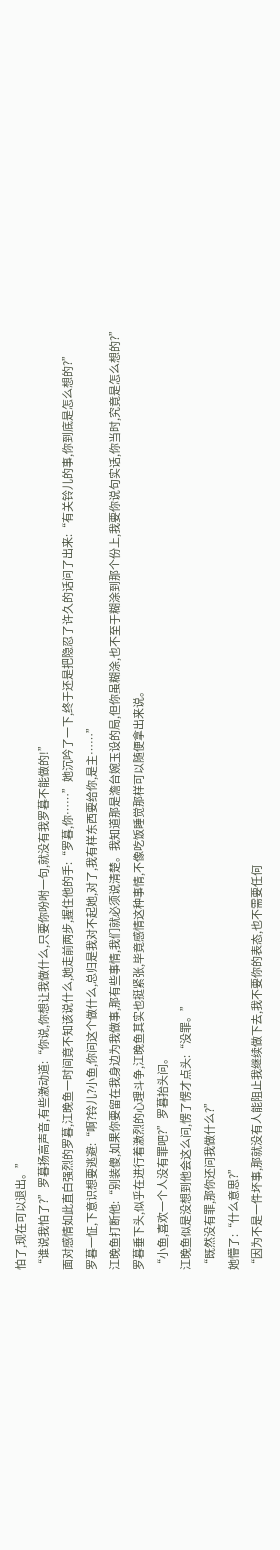怕了,现在可以退出。”
“谁说我怕了?”罗暮扬高声音,有些激动道:“你说,你想让我做什么,只要你吩咐一句,就没有我罗暮不能做的!”
面对感情如此直白强烈的罗暮,江晚鱼一时间竟不知该说什么,她走前两步,握住他的手:“罗暮,你……”她沉吟了一下,终于还是把隐忍了许久的话问了出来:“有关铃儿的事,你到底是怎么想的?”
罗暮一怔,下意识想要逃避:“啊?铃儿?小鱼,你问这个做什么,总归是我对不起她,对了,我有样东西要给你,是主……”
江晚鱼打断他:“别装傻,如果你要留在我身边为我做事,那有些事情,我们就必须说清楚。我知道那是澹台婉玉设的局,但你虽糊涂,也不至于糊涂到那个份上,我要你说句实话,你当时,究竟是怎么想的?”
罗暮垂下头,似乎在进行着激烈的心理斗争,江晚鱼其实也挺紧张,毕竟感情这种事情,不像吃饭睡觉那样可以随便拿出来说。
“小鱼,喜欢一个人没有罪吧?”罗暮抬头问。
江晚鱼似是没想到他会这么问,愣了愣才点头:“没罪。”
“既然没有罪,那你还问我做什么?”
她懵了:“什么意思?”
“因为不是一件坏事,那就没有人能阻止我继续做下去,我不要你的表态,也不需要任何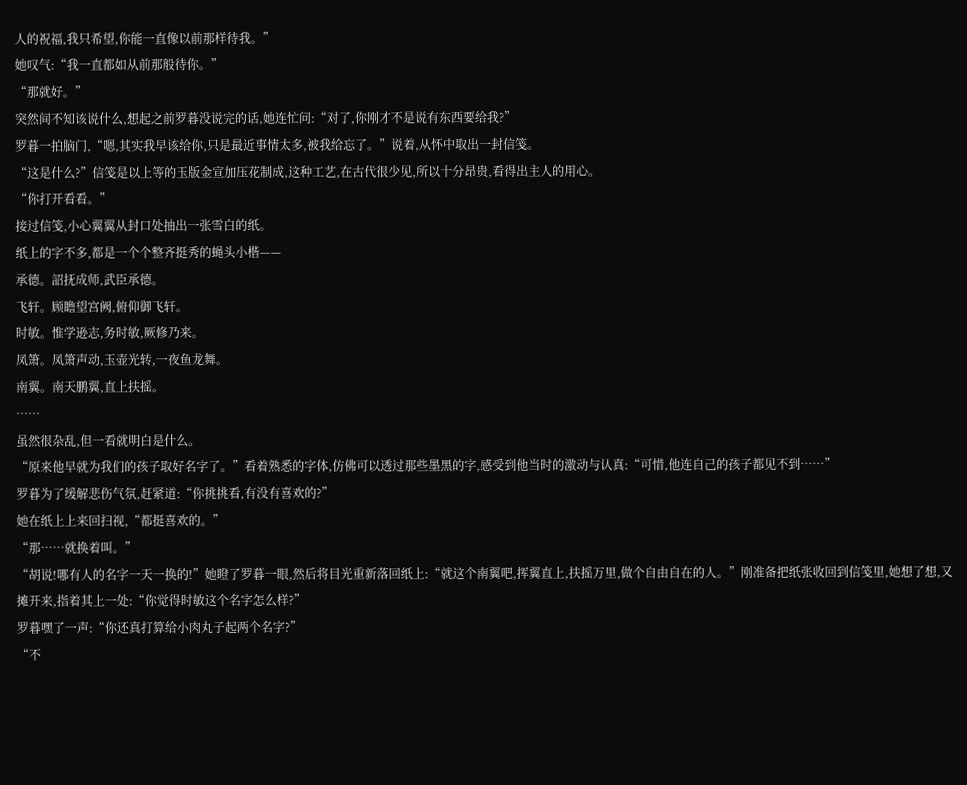人的祝福,我只希望,你能一直像以前那样待我。”
她叹气:“我一直都如从前那般待你。”
“那就好。”
突然间不知该说什么,想起之前罗暮没说完的话,她连忙问:“对了,你刚才不是说有东西要给我?”
罗暮一拍脑门,“嗯,其实我早该给你,只是最近事情太多,被我给忘了。”说着,从怀中取出一封信笺。
“这是什么?”信笺是以上等的玉版金宣加压花制成,这种工艺,在古代很少见,所以十分昂贵,看得出主人的用心。
“你打开看看。”
接过信笺,小心翼翼从封口处抽出一张雪白的纸。
纸上的字不多,都是一个个整齐挺秀的蝇头小楷——
承德。詔抚成师,武臣承德。
飞轩。顾瞻望宫阙,俯仰御飞轩。
时敏。惟学逊志,务时敏,厥修乃来。
凤箫。凤箫声动,玉壶光转,一夜鱼龙舞。
南翼。南天鹏翼,直上扶摇。
……
虽然很杂乱,但一看就明白是什么。
“原来他早就为我们的孩子取好名字了。”看着熟悉的字体,仿佛可以透过那些墨黑的字,感受到他当时的激动与认真:“可惜,他连自己的孩子都见不到……”
罗暮为了缓解悲伤气氛,赶紧道:“你挑挑看,有没有喜欢的?”
她在纸上上来回扫视,“都挺喜欢的。”
“那……就换着叫。”
“胡说!哪有人的名字一天一换的!”她瞪了罗暮一眼,然后将目光重新落回纸上:“就这个南翼吧,挥翼直上,扶摇万里,做个自由自在的人。”刚准备把纸张收回到信笺里,她想了想,又摊开来,指着其上一处:“你觉得时敏这个名字怎么样?”
罗暮嘿了一声:“你还真打算给小肉丸子起两个名字?”
“不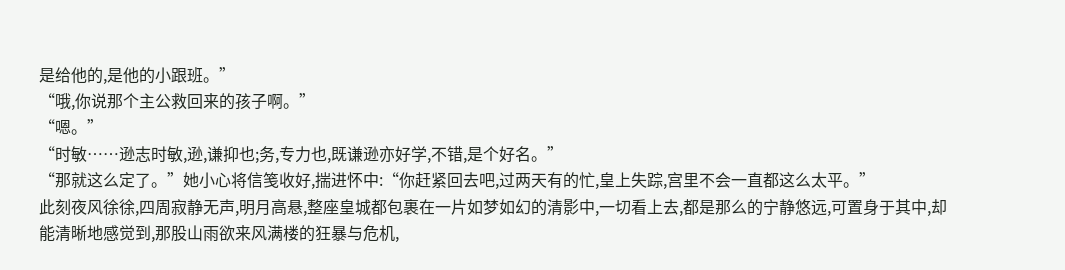是给他的,是他的小跟班。”
“哦,你说那个主公救回来的孩子啊。”
“嗯。”
“时敏……逊志时敏,逊,谦抑也;务,专力也,既谦逊亦好学,不错,是个好名。”
“那就这么定了。”她小心将信笺收好,揣进怀中:“你赶紧回去吧,过两天有的忙,皇上失踪,宫里不会一直都这么太平。”
此刻夜风徐徐,四周寂静无声,明月高悬,整座皇城都包裹在一片如梦如幻的清影中,一切看上去,都是那么的宁静悠远,可置身于其中,却能清晰地感觉到,那股山雨欲来风满楼的狂暴与危机,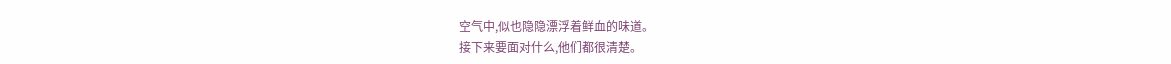空气中,似也隐隐漂浮着鲜血的味道。
接下来要面对什么,他们都很清楚。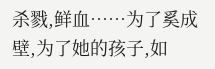杀戮,鲜血……为了奚成壁,为了她的孩子,如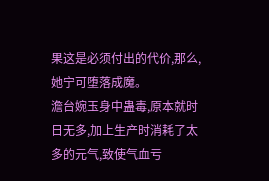果这是必须付出的代价,那么,她宁可堕落成魔。
澹台婉玉身中蛊毒,原本就时日无多,加上生产时消耗了太多的元气,致使气血亏